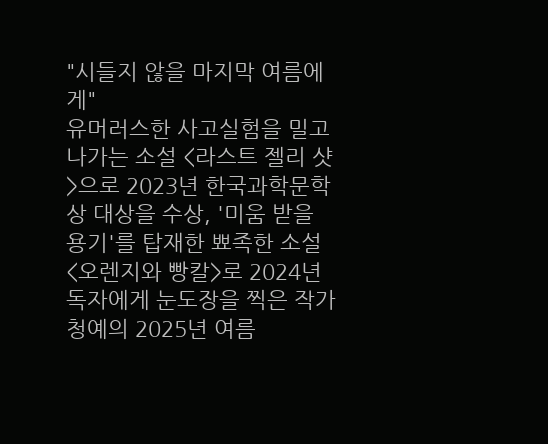"시들지 않을 마지막 여름에게"
유머러스한 사고실험을 밀고 나가는 소설 <라스트 젤리 샷>으로 2023년 한국과학문학상 대상을 수상, '미움 받을 용기'를 탑재한 뾰족한 소설 <오렌지와 빵칼>로 2024년 독자에게 눈도장을 찍은 작가 청예의 2025년 여름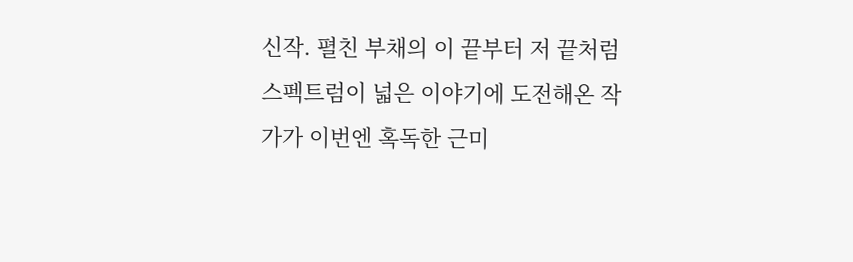신작. 펼친 부채의 이 끝부터 저 끝처럼 스펙트럼이 넓은 이야기에 도전해온 작가가 이번엔 혹독한 근미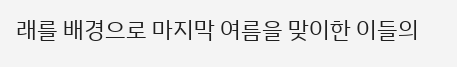래를 배경으로 마지막 여름을 맞이한 이들의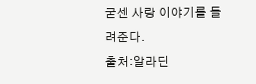굳센 사랑 이야기를 들려준다.
출처:알라딘